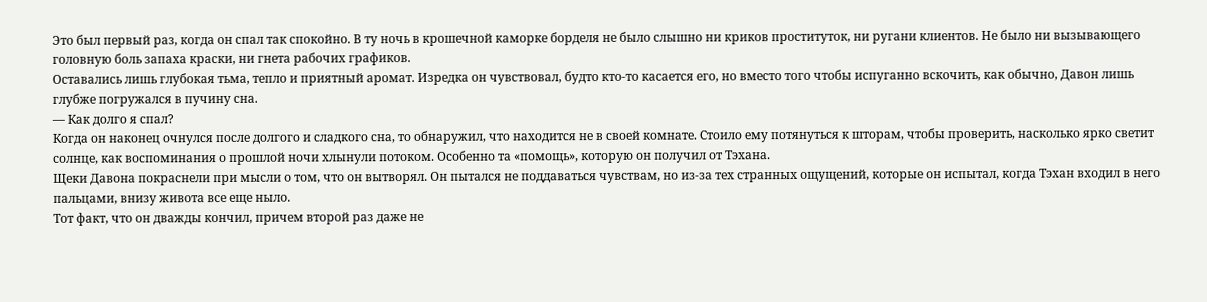Это был первый раз, когда он спал так спокойно. В ту ночь в крошечной каморке борделя не было слышно ни криков проституток, ни ругани клиентов. Не было ни вызывающего головную боль запаха краски, ни гнета рабочих графиков.
Оставались лишь глубокая тьма, тепло и приятный аромат. Изредка он чувствовал, будто кто-то касается его, но вместо того чтобы испуганно вскочить, как обычно, Давон лишь глубже погружался в пучину сна.
— Как долго я спал?
Когда он наконец очнулся после долгого и сладкого сна, то обнаружил, что находится не в своей комнате. Стоило ему потянуться к шторам, чтобы проверить, насколько ярко светит солнце, как воспоминания о прошлой ночи хлынули потоком. Особенно та «помощь», которую он получил от Тэхана.
Щеки Давона покраснели при мысли о том, что он вытворял. Он пытался не поддаваться чувствам, но из-за тех странных ощущений, которые он испытал, когда Тэхан входил в него пальцами, внизу живота все еще ныло.
Тот факт, что он дважды кончил, причем второй раз даже не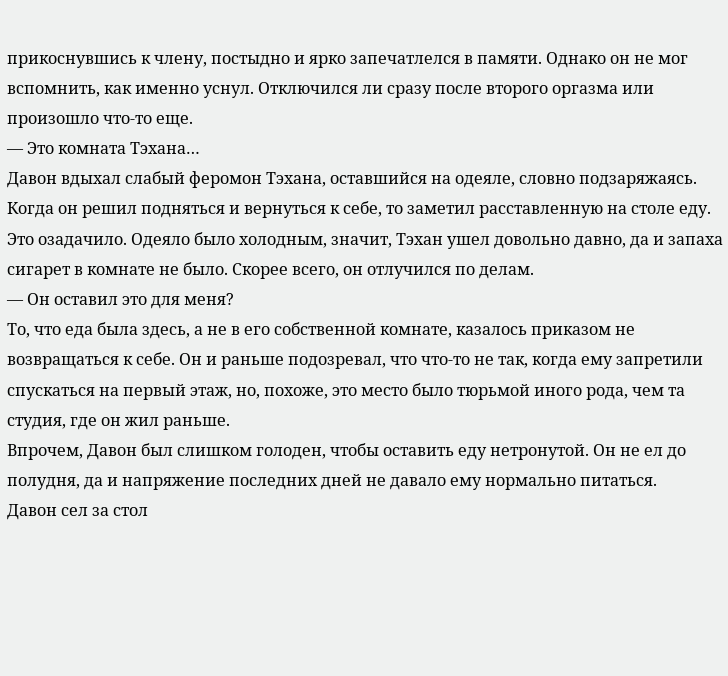прикоснувшись к члену, постыдно и ярко запечатлелся в памяти. Однако он не мог вспомнить, как именно уснул. Отключился ли сразу после второго оргазма или произошло что-то еще.
— Это комната Тэхана…
Давон вдыхал слабый феромон Тэхана, оставшийся на одеяле, словно подзаряжаясь. Когда он решил подняться и вернуться к себе, то заметил расставленную на столе еду.
Это озадачило. Одеяло было холодным, значит, Тэхан ушел довольно давно, да и запаха сигарет в комнате не было. Скорее всего, он отлучился по делам.
— Он оставил это для меня?
То, что еда была здесь, а не в его собственной комнате, казалось приказом не возвращаться к себе. Он и раньше подозревал, что что-то не так, когда ему запретили спускаться на первый этаж, но, похоже, это место было тюрьмой иного рода, чем та студия, где он жил раньше.
Впрочем, Давон был слишком голоден, чтобы оставить еду нетронутой. Он не ел до полудня, да и напряжение последних дней не давало ему нормально питаться.
Давон сел за стол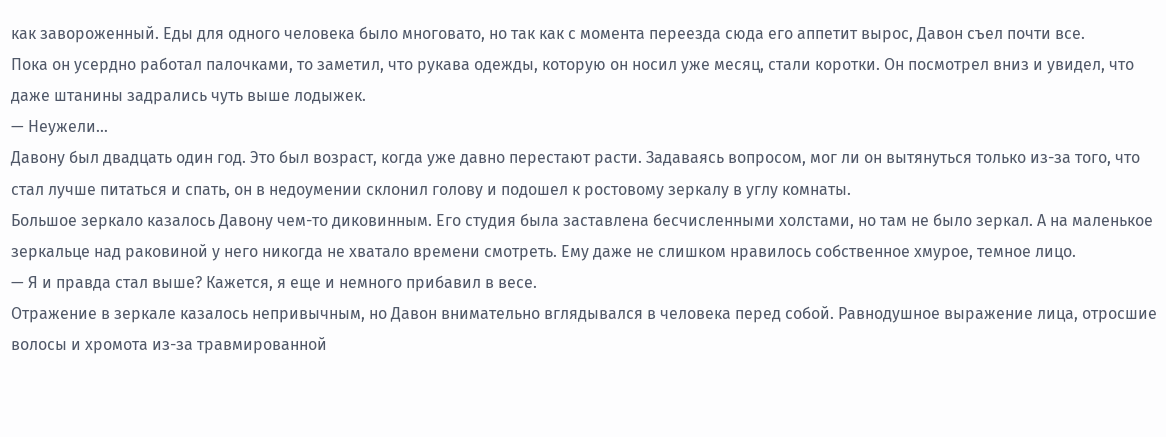как завороженный. Еды для одного человека было многовато, но так как с момента переезда сюда его аппетит вырос, Давон съел почти все.
Пока он усердно работал палочками, то заметил, что рукава одежды, которую он носил уже месяц, стали коротки. Он посмотрел вниз и увидел, что даже штанины задрались чуть выше лодыжек.
— Неужели…
Давону был двадцать один год. Это был возраст, когда уже давно перестают расти. Задаваясь вопросом, мог ли он вытянуться только из-за того, что стал лучше питаться и спать, он в недоумении склонил голову и подошел к ростовому зеркалу в углу комнаты.
Большое зеркало казалось Давону чем-то диковинным. Его студия была заставлена бесчисленными холстами, но там не было зеркал. А на маленькое зеркальце над раковиной у него никогда не хватало времени смотреть. Ему даже не слишком нравилось собственное хмурое, темное лицо.
— Я и правда стал выше? Кажется, я еще и немного прибавил в весе.
Отражение в зеркале казалось непривычным, но Давон внимательно вглядывался в человека перед собой. Равнодушное выражение лица, отросшие волосы и хромота из-за травмированной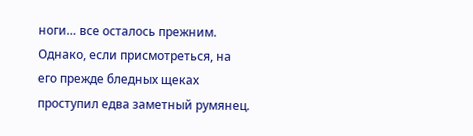ноги… все осталось прежним.
Однако, если присмотреться, на его прежде бледных щеках проступил едва заметный румянец.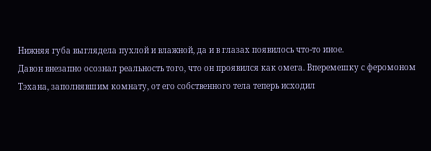Нижняя губа выглядела пухлой и влажной, да и в глазах появилось что-то иное.
Давон внезапно осознал реальность того, что он проявился как омега. Вперемешку с феромоном Тэхана, заполнявшим комнату, от его собственного тела теперь исходил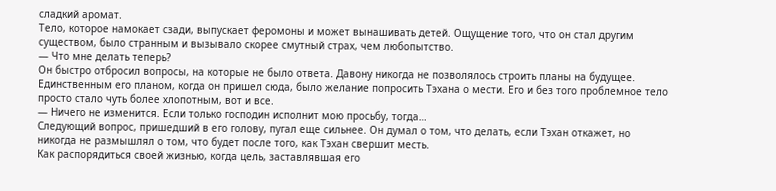сладкий аромат.
Тело, которое намокает сзади, выпускает феромоны и может вынашивать детей. Ощущение того, что он стал другим существом, было странным и вызывало скорее смутный страх, чем любопытство.
— Что мне делать теперь?
Он быстро отбросил вопросы, на которые не было ответа. Давону никогда не позволялось строить планы на будущее. Единственным его планом, когда он пришел сюда, было желание попросить Тэхана о мести. Его и без того проблемное тело просто стало чуть более хлопотным, вот и все.
— Ничего не изменится. Если только господин исполнит мою просьбу, тогда…
Следующий вопрос, пришедший в его голову, пугал еще сильнее. Он думал о том, что делать, если Тэхан откажет, но никогда не размышлял о том, что будет после того, как Тэхан свершит месть.
Как распорядиться своей жизнью, когда цель, заставлявшая его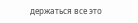держаться все это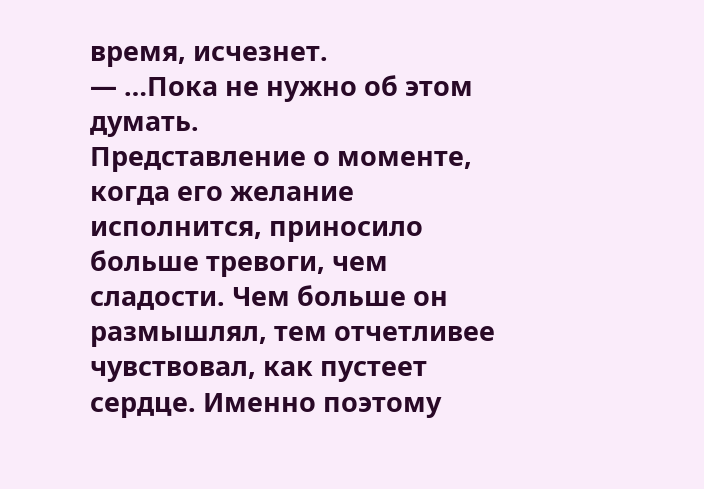время, исчезнет.
— …Пока не нужно об этом думать.
Представление о моменте, когда его желание исполнится, приносило больше тревоги, чем сладости. Чем больше он размышлял, тем отчетливее чувствовал, как пустеет сердце. Именно поэтому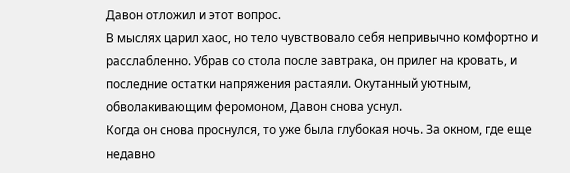Давон отложил и этот вопрос.
В мыслях царил хаос, но тело чувствовало себя непривычно комфортно и расслабленно. Убрав со стола после завтрака, он прилег на кровать, и последние остатки напряжения растаяли. Окутанный уютным, обволакивающим феромоном, Давон снова уснул.
Когда он снова проснулся, то уже была глубокая ночь. За окном, где еще недавно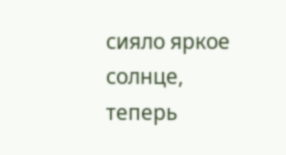сияло яркое солнце, теперь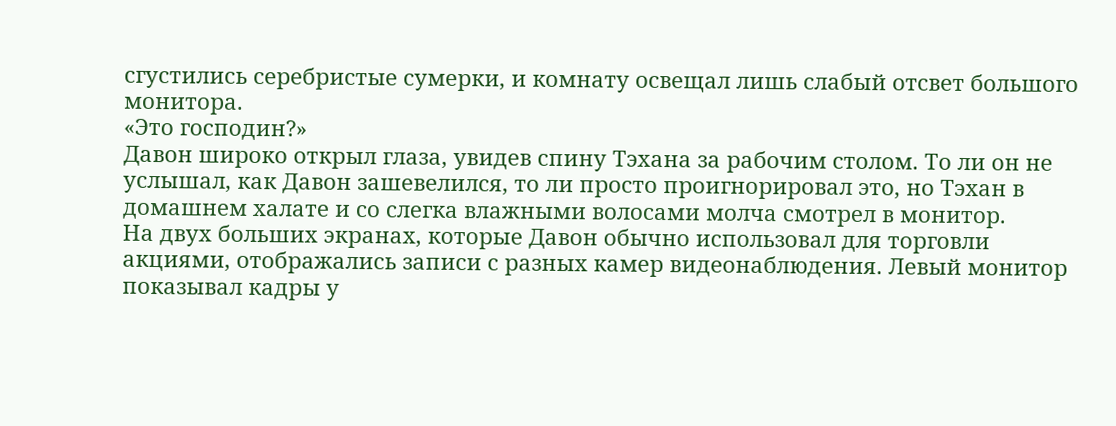сгустились серебристые сумерки, и комнату освещал лишь слабый отсвет большого монитора.
«Это господин?»
Давон широко открыл глаза, увидев спину Тэхана за рабочим столом. То ли он не услышал, как Давон зашевелился, то ли просто проигнорировал это, но Тэхан в домашнем халате и со слегка влажными волосами молча смотрел в монитор.
На двух больших экранах, которые Давон обычно использовал для торговли акциями, отображались записи с разных камер видеонаблюдения. Левый монитор показывал кадры у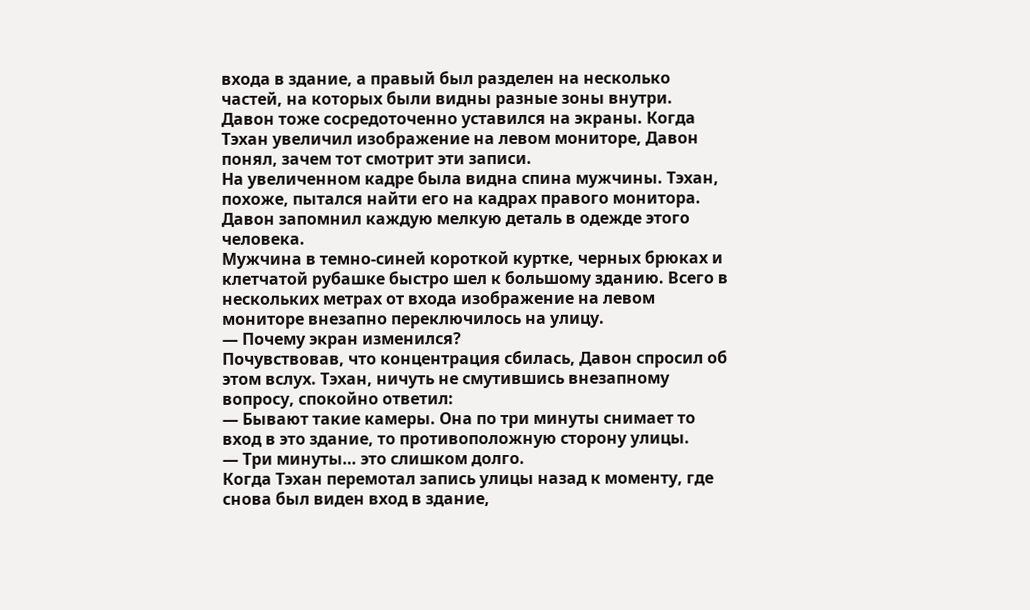входа в здание, а правый был разделен на несколько частей, на которых были видны разные зоны внутри.
Давон тоже сосредоточенно уставился на экраны. Когда Тэхан увеличил изображение на левом мониторе, Давон понял, зачем тот смотрит эти записи.
На увеличенном кадре была видна спина мужчины. Тэхан, похоже, пытался найти его на кадрах правого монитора. Давон запомнил каждую мелкую деталь в одежде этого человека.
Мужчина в темно-синей короткой куртке, черных брюках и клетчатой рубашке быстро шел к большому зданию. Всего в нескольких метрах от входа изображение на левом мониторе внезапно переключилось на улицу.
— Почему экран изменился?
Почувствовав, что концентрация сбилась, Давон спросил об этом вслух. Тэхан, ничуть не смутившись внезапному вопросу, спокойно ответил:
— Бывают такие камеры. Она по три минуты снимает то вход в это здание, то противоположную сторону улицы.
— Три минуты… это слишком долго.
Когда Тэхан перемотал запись улицы назад к моменту, где снова был виден вход в здание,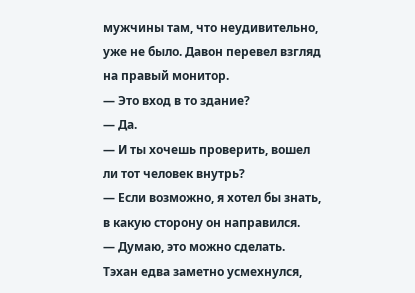мужчины там, что неудивительно, уже не было. Давон перевел взгляд на правый монитор.
— Это вход в то здание?
— Да.
— И ты хочешь проверить, вошел ли тот человек внутрь?
— Если возможно, я хотел бы знать, в какую сторону он направился.
— Думаю, это можно сделать.
Тэхан едва заметно усмехнулся,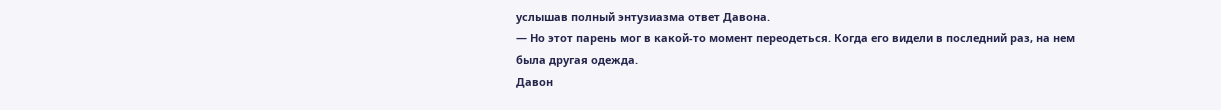услышав полный энтузиазма ответ Давона.
— Но этот парень мог в какой-то момент переодеться. Когда его видели в последний раз, на нем была другая одежда.
Давон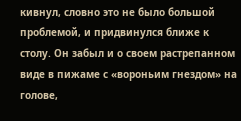кивнул, словно это не было большой проблемой, и придвинулся ближе к столу. Он забыл и о своем растрепанном виде в пижаме с «вороньим гнездом» на голове,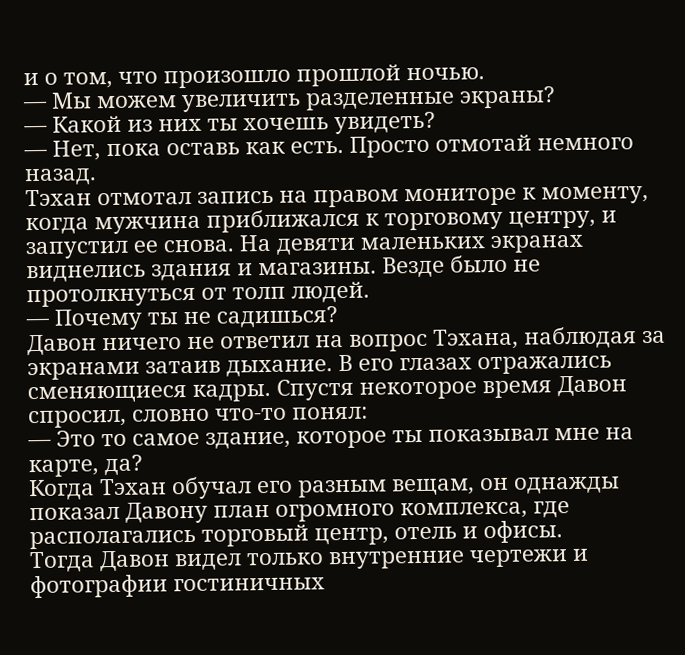и о том, что произошло прошлой ночью.
— Мы можем увеличить разделенные экраны?
— Какой из них ты хочешь увидеть?
— Нет, пока оставь как есть. Просто отмотай немного назад.
Тэхан отмотал запись на правом мониторе к моменту, когда мужчина приближался к торговому центру, и запустил ее снова. На девяти маленьких экранах виднелись здания и магазины. Везде было не протолкнуться от толп людей.
— Почему ты не садишься?
Давон ничего не ответил на вопрос Тэхана, наблюдая за экранами затаив дыхание. В его глазах отражались сменяющиеся кадры. Спустя некоторое время Давон спросил, словно что-то понял:
— Это то самое здание, которое ты показывал мне на карте, да?
Когда Тэхан обучал его разным вещам, он однажды показал Давону план огромного комплекса, где располагались торговый центр, отель и офисы.
Тогда Давон видел только внутренние чертежи и фотографии гостиничных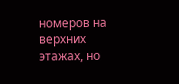номеров на верхних этажах, но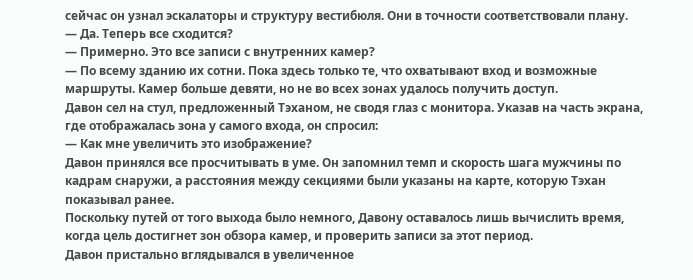сейчас он узнал эскалаторы и структуру вестибюля. Они в точности соответствовали плану.
— Да. Теперь все сходится?
— Примерно. Это все записи с внутренних камер?
— По всему зданию их сотни. Пока здесь только те, что охватывают вход и возможные маршруты. Камер больше девяти, но не во всех зонах удалось получить доступ.
Давон сел на стул, предложенный Тэханом, не сводя глаз с монитора. Указав на часть экрана, где отображалась зона у самого входа, он спросил:
— Как мне увеличить это изображение?
Давон принялся все просчитывать в уме. Он запомнил темп и скорость шага мужчины по кадрам снаружи, а расстояния между секциями были указаны на карте, которую Тэхан показывал ранее.
Поскольку путей от того выхода было немного, Давону оставалось лишь вычислить время, когда цель достигнет зон обзора камер, и проверить записи за этот период.
Давон пристально вглядывался в увеличенное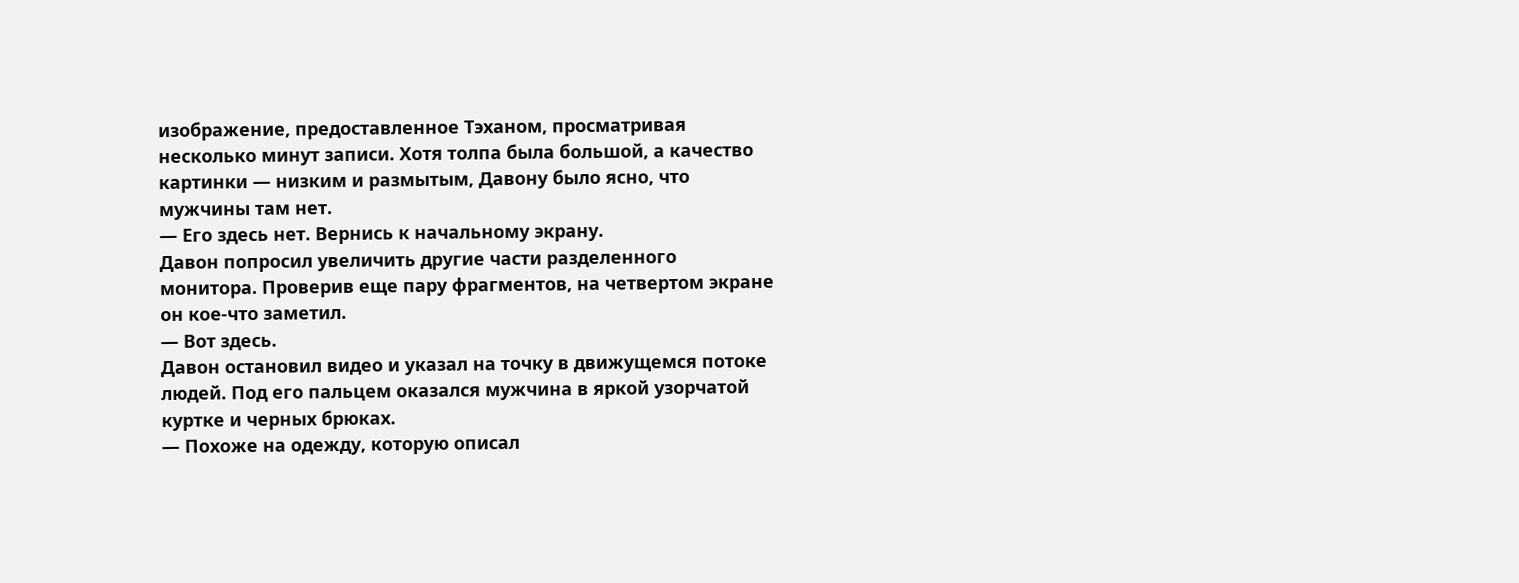изображение, предоставленное Тэханом, просматривая несколько минут записи. Хотя толпа была большой, а качество картинки — низким и размытым, Давону было ясно, что мужчины там нет.
— Его здесь нет. Вернись к начальному экрану.
Давон попросил увеличить другие части разделенного монитора. Проверив еще пару фрагментов, на четвертом экране он кое-что заметил.
— Вот здесь.
Давон остановил видео и указал на точку в движущемся потоке людей. Под его пальцем оказался мужчина в яркой узорчатой куртке и черных брюках.
— Похоже на одежду, которую описал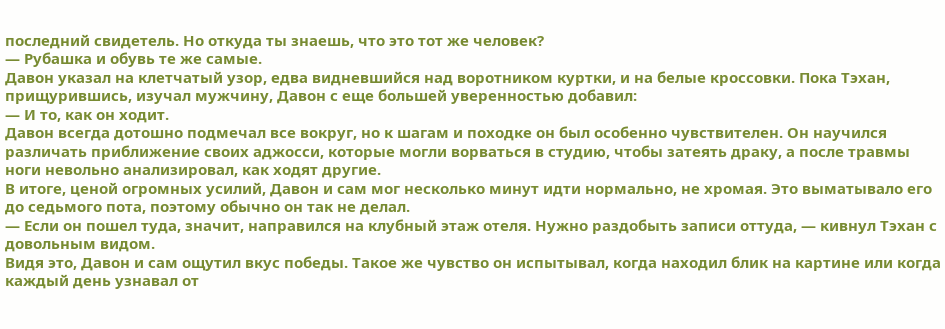последний свидетель. Но откуда ты знаешь, что это тот же человек?
— Рубашка и обувь те же самые.
Давон указал на клетчатый узор, едва видневшийся над воротником куртки, и на белые кроссовки. Пока Тэхан, прищурившись, изучал мужчину, Давон с еще большей уверенностью добавил:
— И то, как он ходит.
Давон всегда дотошно подмечал все вокруг, но к шагам и походке он был особенно чувствителен. Он научился различать приближение своих аджосси, которые могли ворваться в студию, чтобы затеять драку, а после травмы ноги невольно анализировал, как ходят другие.
В итоге, ценой огромных усилий, Давон и сам мог несколько минут идти нормально, не хромая. Это выматывало его до седьмого пота, поэтому обычно он так не делал.
— Если он пошел туда, значит, направился на клубный этаж отеля. Нужно раздобыть записи оттуда, — кивнул Тэхан с довольным видом.
Видя это, Давон и сам ощутил вкус победы. Такое же чувство он испытывал, когда находил блик на картине или когда каждый день узнавал от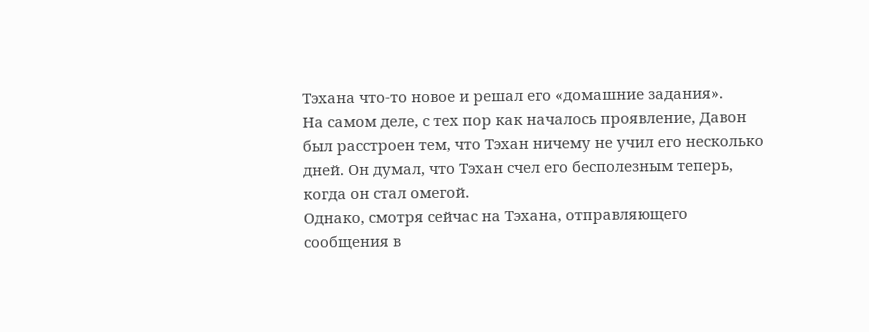Тэхана что-то новое и решал его «домашние задания».
На самом деле, с тех пор как началось проявление, Давон был расстроен тем, что Тэхан ничему не учил его несколько дней. Он думал, что Тэхан счел его бесполезным теперь, когда он стал омегой.
Однако, смотря сейчас на Тэхана, отправляющего сообщения в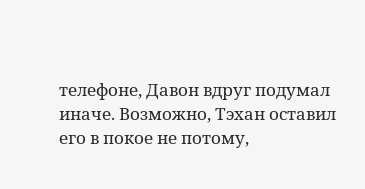телефоне, Давон вдруг подумал иначе. Возможно, Тэхан оставил его в покое не потому,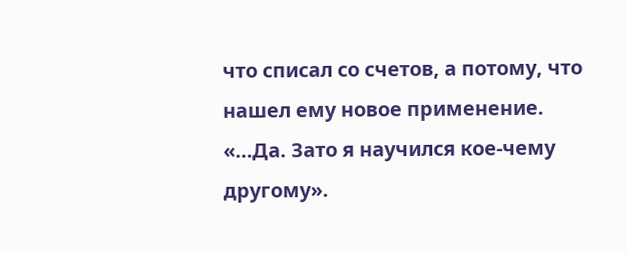что списал со счетов, а потому, что нашел ему новое применение.
«…Да. Зато я научился кое-чему другому».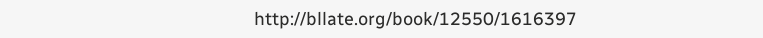http://bllate.org/book/12550/1616397